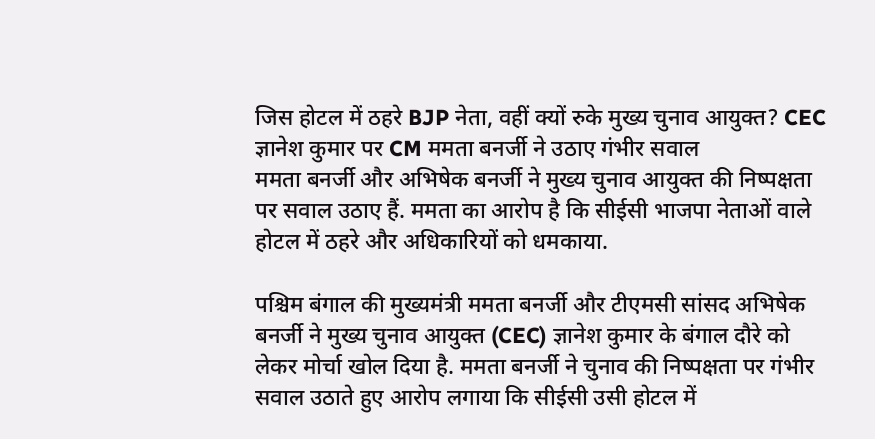जिस होटल में ठहरे BJP नेता, वहीं क्यों रुके मुख्य चुनाव आयुक्त? CEC ज्ञानेश कुमार पर CM ममता बनर्जी ने उठाए गंभीर सवाल
ममता बनर्जी और अभिषेक बनर्जी ने मुख्य चुनाव आयुक्त की निष्पक्षता पर सवाल उठाए हैं. ममता का आरोप है कि सीईसी भाजपा नेताओं वाले होटल में ठहरे और अधिकारियों को धमकाया.

पश्चिम बंगाल की मुख्यमंत्री ममता बनर्जी और टीएमसी सांसद अभिषेक बनर्जी ने मुख्य चुनाव आयुक्त (CEC) ज्ञानेश कुमार के बंगाल दौरे को लेकर मोर्चा खोल दिया है. ममता बनर्जी ने चुनाव की निष्पक्षता पर गंभीर सवाल उठाते हुए आरोप लगाया कि सीईसी उसी होटल में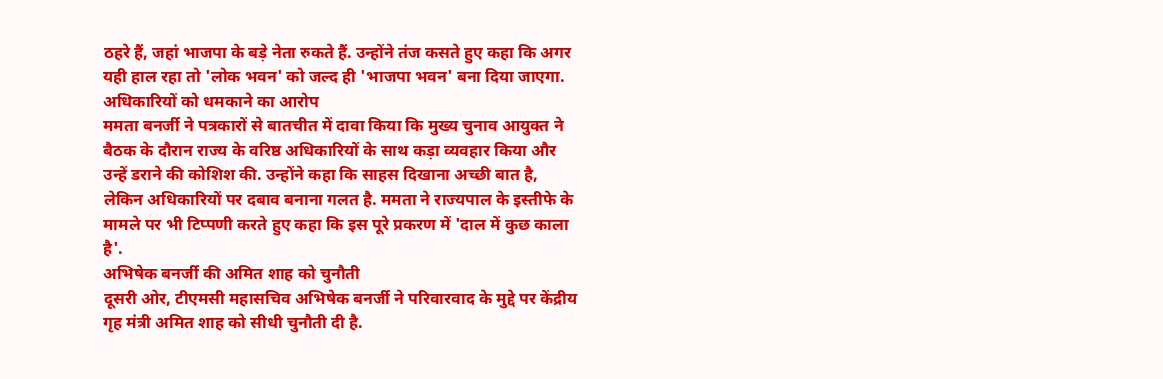ठहरे हैं, जहां भाजपा के बड़े नेता रुकते हैं. उन्होंने तंज कसते हुए कहा कि अगर यही हाल रहा तो 'लोक भवन' को जल्द ही 'भाजपा भवन' बना दिया जाएगा.
अधिकारियों को धमकाने का आरोप
ममता बनर्जी ने पत्रकारों से बातचीत में दावा किया कि मुख्य चुनाव आयुक्त ने बैठक के दौरान राज्य के वरिष्ठ अधिकारियों के साथ कड़ा व्यवहार किया और उन्हें डराने की कोशिश की. उन्होंने कहा कि साहस दिखाना अच्छी बात है, लेकिन अधिकारियों पर दबाव बनाना गलत है. ममता ने राज्यपाल के इस्तीफे के मामले पर भी टिप्पणी करते हुए कहा कि इस पूरे प्रकरण में 'दाल में कुछ काला है'.
अभिषेक बनर्जी की अमित शाह को चुनौती
दूसरी ओर, टीएमसी महासचिव अभिषेक बनर्जी ने परिवारवाद के मुद्दे पर केंद्रीय गृह मंत्री अमित शाह को सीधी चुनौती दी है.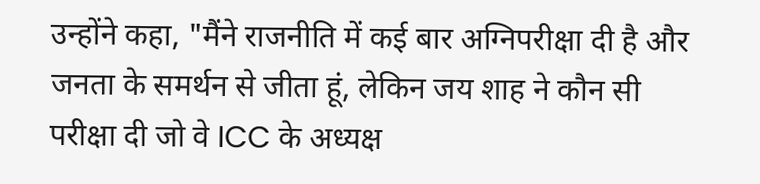उन्होंने कहा, "मैंने राजनीति में कई बार अग्निपरीक्षा दी है और जनता के समर्थन से जीता हूं, लेकिन जय शाह ने कौन सी परीक्षा दी जो वे ICC के अध्यक्ष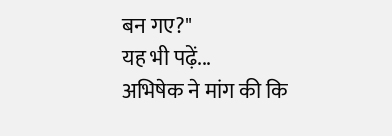बन गए?"
यह भी पढ़ें...
अभिषेक ने मांग की कि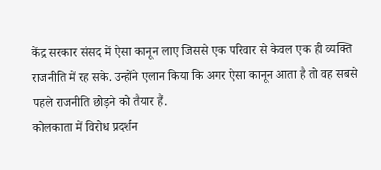केंद्र सरकार संसद में ऐसा कानून लाए जिससे एक परिवार से केवल एक ही व्यक्ति राजनीति में रह सके. उन्होंने एलान किया कि अगर ऐसा कानून आता है तो वह सबसे पहले राजनीति छोड़ने को तैयार हैं.
कोलकाता में विरोध प्रदर्शन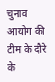चुनाव आयोग की टीम के दौरे के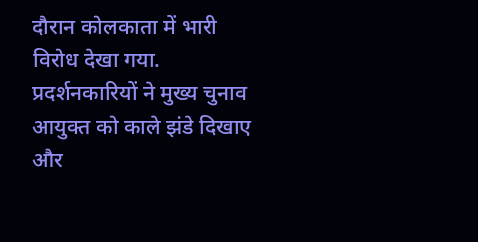दौरान कोलकाता में भारी विरोध देखा गया. प्रदर्शनकारियों ने मुख्य चुनाव आयुक्त को काले झंडे दिखाए और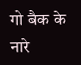गो बैक के नारे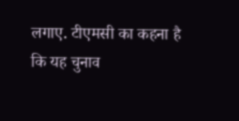लगाए. टीएमसी का कहना है कि यह चुनाव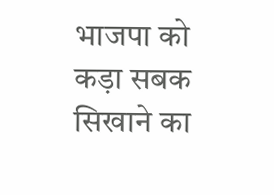भाजपा को कड़ा सबक सिखाने का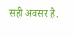सही अवसर है.